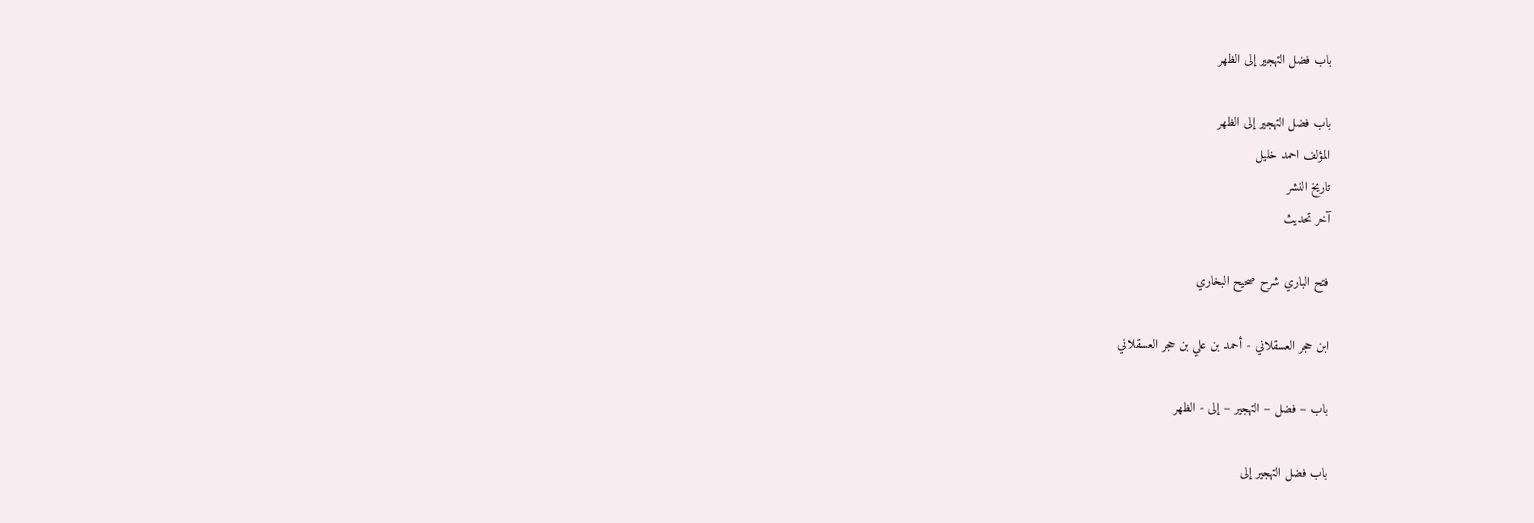باب فضل التهجير إلى الظهر

باب فضل التهجير إلى الظهر
المؤلف احمد خليل
تاريخ النشر
آخر تحديث

فتح الباري شرح صحيح البخاري

ابن حجر العسقلاني - أحمد بن علي بن حجر العسقلاني

باب – فضل – التهجير – إلى - الظهر

باب فضل التهجير إلى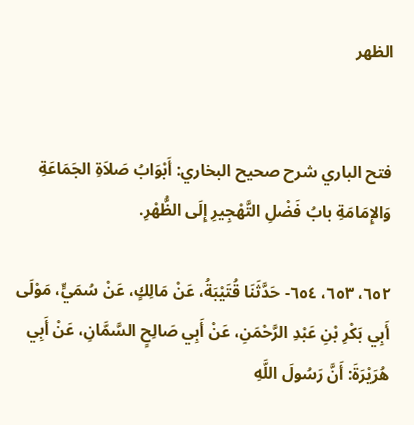الظهر


فتح الباري شرح صحيح البخاري: أَبْوَابُ صَلاَةِ الجَمَاعَةِ وَالإِمَامَةِ بابُ فَضْلِ التَّهْجِيرِ إِلَى الظُّهْرِ.

٦٥٢، ٦٥٣، ٦٥٤- حَدَّثَنَا قُتَيْبَةُ، عَنْ مَالِكٍ، عَنْ سُمَيٍّ، مَوْلَى أَبِي بَكْرِ بْنِ عَبْدِ الرَّحْمَنِ، عَنْ أَبِي صَالِحٍ السَّمَّانِ، عَنْ أَبِي هُرَيْرَةَ: أَنَّ رَسُولَ اللَّهِ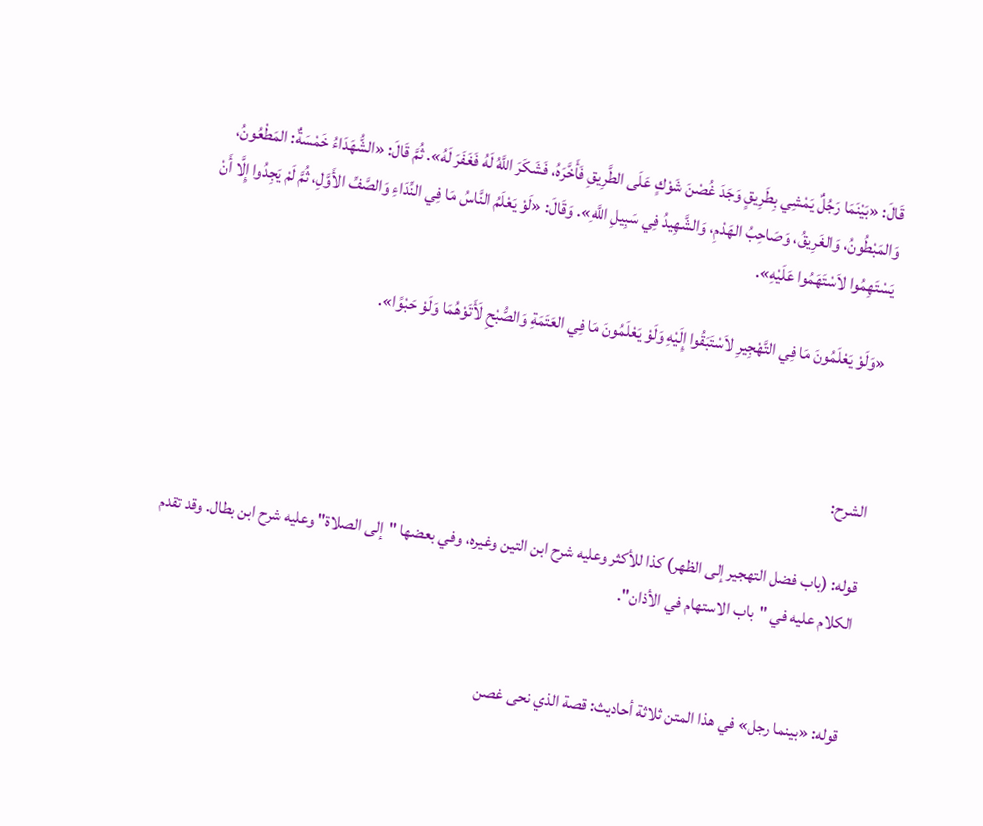قَالَ: «بَيْنَمَا رَجُلٌ يَمْشِي بِطَرِيقٍ وَجَدَ غُصْنَ شَوْكٍ عَلَى الطَّرِيقِ فَأَخَّرَهُ، فَشَكَرَ اللَّهُ لَهُ فَغَفَرَ لَهُ». ثُمَّ قَالَ: «الشُّهَدَاءُ خَمْسَةٌ: المَطْعُونُ، وَالمَبْطُونُ، وَالغَرِيقُ، وَصَاحِبُ الهَدْمِ، وَالشَّهِيدُ فِي سَبِيلِ اللَّهِ». وَقَالَ: «لَوْ يَعْلَمُ النَّاسُ مَا فِي النِّدَاءِ وَالصَّفِّ الأَوَّلِ، ثُمَّ لَمْ يَجِدُوا إِلَّا أَنْ يَسْتَهِمُوا لاَسْتَهَمُوا عَلَيْهِ».

«وَلَوْ يَعْلَمُونَ مَا فِي التَّهْجِيرِ لاَسْتَبَقُوا إِلَيْهِ وَلَوْ يَعْلَمُونَ مَا فِي العَتَمَةِ وَالصُّبْحِ لَأَتَوْهُمَا وَلَوْ حَبْوًا».



الشرح:

قوله: (باب فضل التهجير إلى الظهر) كذا للأكثر وعليه شرح ابن التين وغيره، وفي بعضها "إلى الصلاة" وعليه شرح ابن بطال. وقد تقدم الكلام عليه في "باب الاستهام في الأذان".


قوله: «بينما رجل» في هذا المتن ثلاثة أحاديث: قصة الذي نحى غصن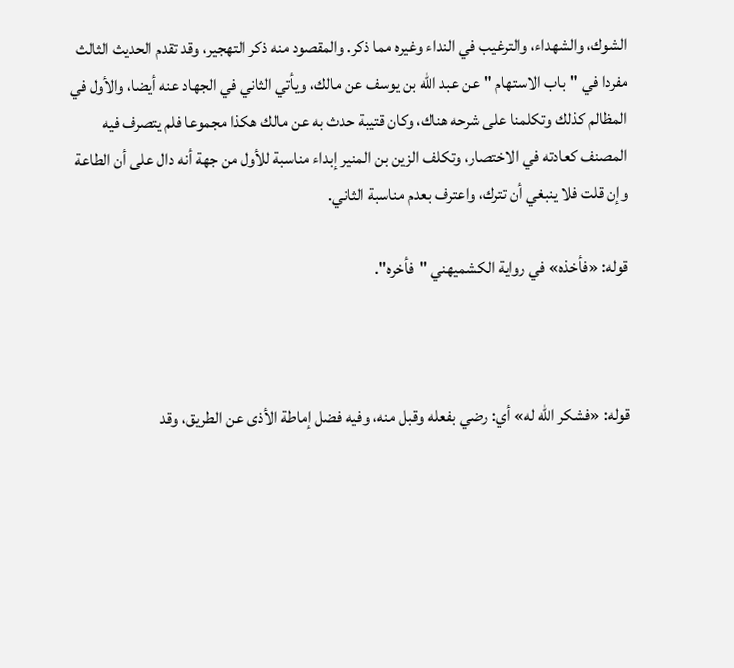الشوك، والشهداء، والترغيب في النداء وغيره مما ذكر. والمقصود منه ذكر التهجير، وقد تقدم الحديث الثالث مفردا في "باب الاستهام " عن عبد الله بن يوسف عن مالك، ويأتي الثاني في الجهاد عنه أيضا، والأول في المظالم كذلك وتكلمنا على شرحه هناك، وكان قتيبة حدث به عن مالك هكذا مجموعا فلم يتصرف فيه المصنف كعادته في الاختصار، وتكلف الزين بن المنير إبداء مناسبة للأول من جهة أنه دال على أن الطاعة وإن قلت فلا ينبغي أن تترك، واعترف بعدم مناسبة الثاني.

قوله: «فأخذه» في رواية الكشميهني "فأخره".



قوله: «فشكر الله له» أي: رضي بفعله وقبل منه، وفيه فضل إماطة الأذى عن الطريق، وقد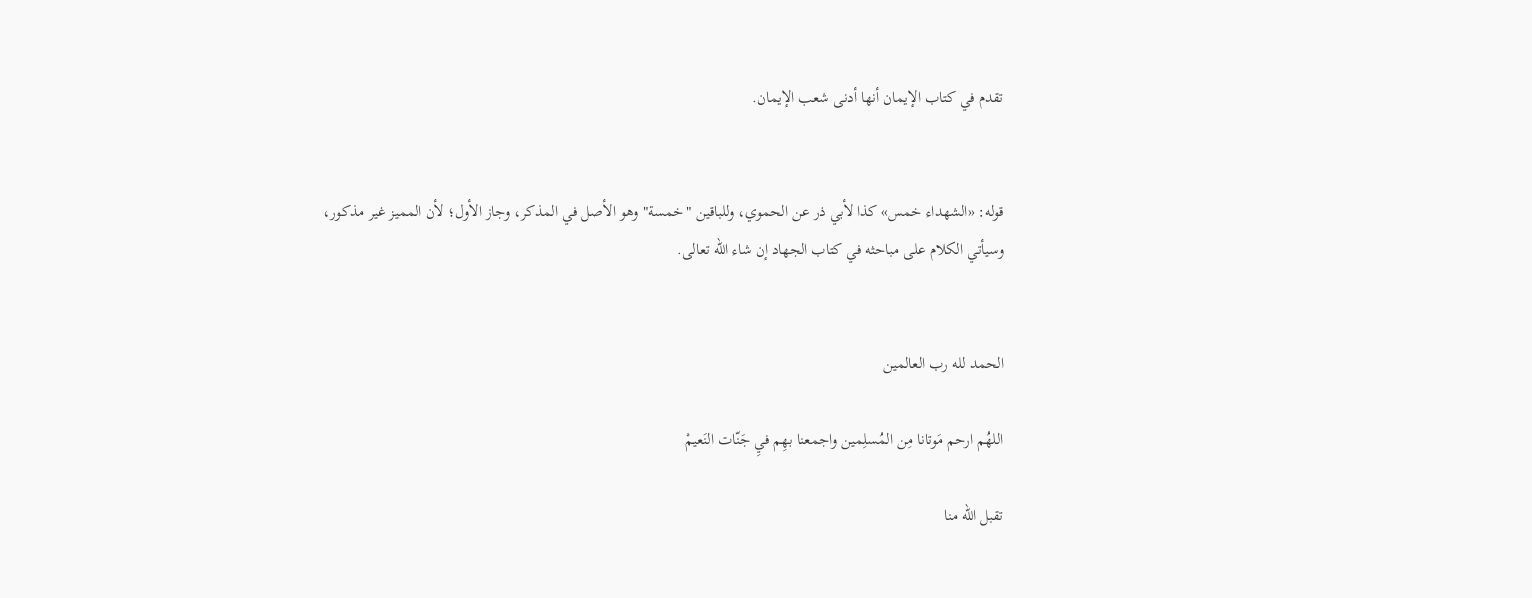تقدم في كتاب الإيمان أنها أدنى شعب الإيمان.


قوله: «الشهداء خمس» كذا لأبي ذر عن الحموي، وللباقين "خمسة" وهو الأصل في المذكر، وجاز الأول؛ لأن المميز غير مذكور، وسيأتي الكلام على مباحثه في كتاب الجهاد إن شاء الله تعالى.


الحمد لله رب العالمين

اللهُم ارحم مَوتانا مِن المُسلِمين واجمعنا بهِم فيِ جَنّات النَعيمْ

تقبل الله منا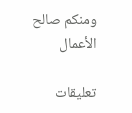ومنكم صالح الأعمال

تعليقات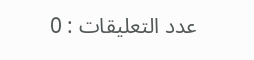عدد التعليقات : 0